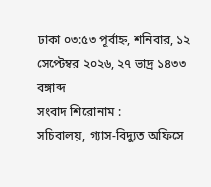ঢাকা ০৩:৫৩ পূর্বাহ্ন, শনিবার, ১২ সেপ্টেম্বর ২০২৬, ২৭ ভাদ্র ১৪৩৩ বঙ্গাব্দ
সংবাদ শিরোনাম :
সচিবালয়, গ্যাস-বিদ্যুত অফিসে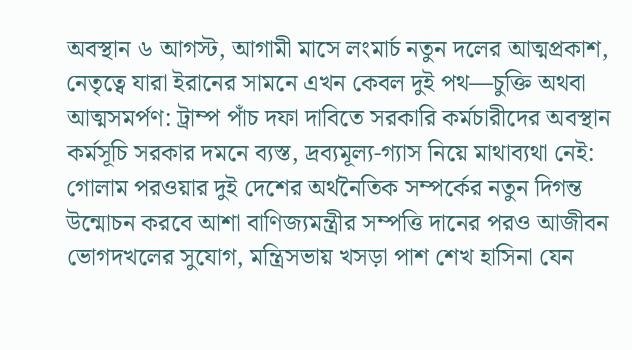অবস্থান ৬ আগস্ট, আগামী মাসে লংমার্চ নতুন দলের আত্মপ্রকাশ, নেতৃত্বে যারা ইরানের সামনে এখন কেবল দুই পথ—চুক্তি অথবা আত্মসমর্পণ: ট্রাম্প পাঁচ দফা দাবিতে সরকারি কর্মচারীদের অবস্থান কর্মসূচি সরকার দমনে ব্যস্ত, দ্রব্যমূল্য-গ্যাস নিয়ে মাথাব্যথা নেই: গোলাম পরওয়ার দুই দেশের অর্থনৈতিক সম্পর্কের নতুন দিগন্ত উন্মোচন করবে আশা বাণিজ্যমন্ত্রীর সম্পত্তি দানের পরও আজীবন ভোগদখলের সুযোগ, মন্ত্রিসভায় খসড়া পাশ শেখ হাসিনা যেন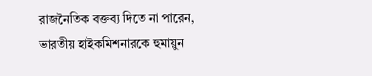রাজনৈতিক বক্তব্য দিতে না পারেন, ভারতীয় হাইকমিশনারকে হুমায়ুন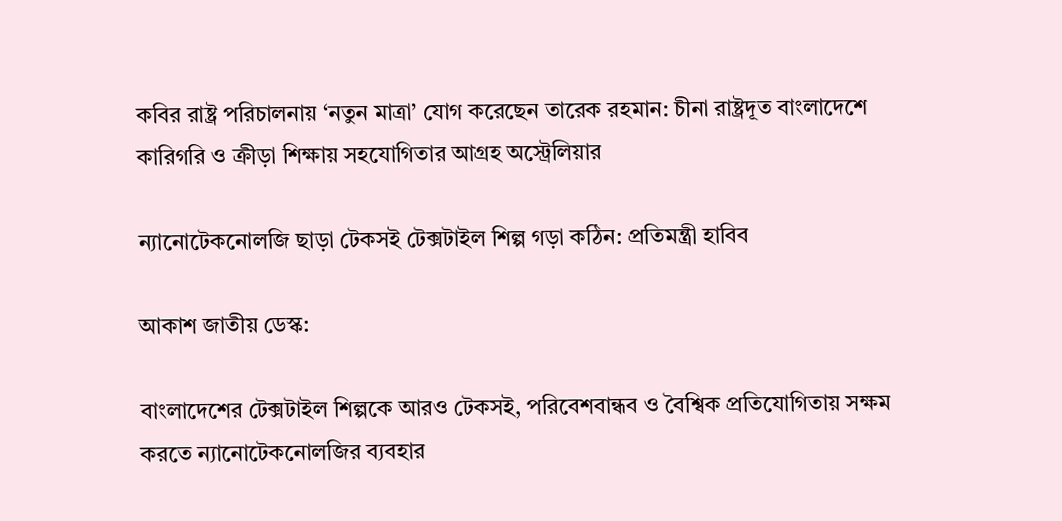কবির রাষ্ট্র পরিচালনায় ‘নতুন মাত্রা’ যোগ করেছেন তারেক রহমান: চীনা রাষ্ট্রদূত বাংলাদেশে কারিগরি ও ক্রীড়া শিক্ষায় সহযোগিতার আগ্রহ অস্ট্রেলিয়ার

ন্যানোটেকনোলজি ছাড়া টেকসই টেক্সটাইল শিল্প গড়া কঠিন: প্রতিমন্ত্রী হাবিব

আকাশ জাতীয় ডেস্ক:

বাংলাদেশের টেক্সটাইল শিল্পকে আরও টেকসই, পরিবেশবান্ধব ও বৈশ্বিক প্রতিযোগিতায় সক্ষম করতে ন্যানোটেকনোলজির ব্যবহার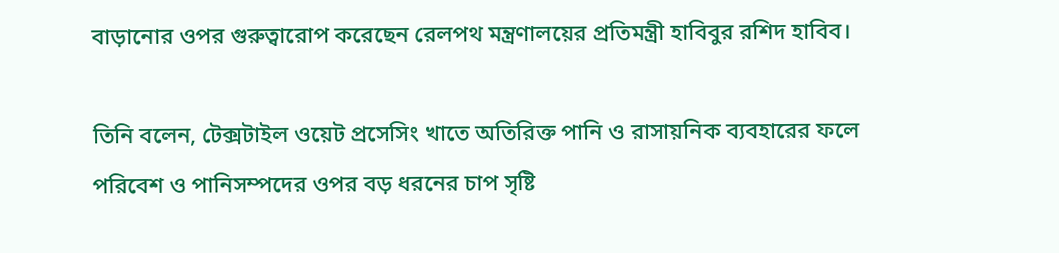বাড়ানোর ওপর গুরুত্বারোপ করেছেন রেলপথ মন্ত্রণালয়ের প্রতিমন্ত্রী হাবিবুর রশিদ হাবিব।

তিনি বলেন, টেক্সটাইল ওয়েট প্রসেসিং খাতে অতিরিক্ত পানি ও রাসায়নিক ব্যবহারের ফলে পরিবেশ ও পানিসম্পদের ওপর বড় ধরনের চাপ সৃষ্টি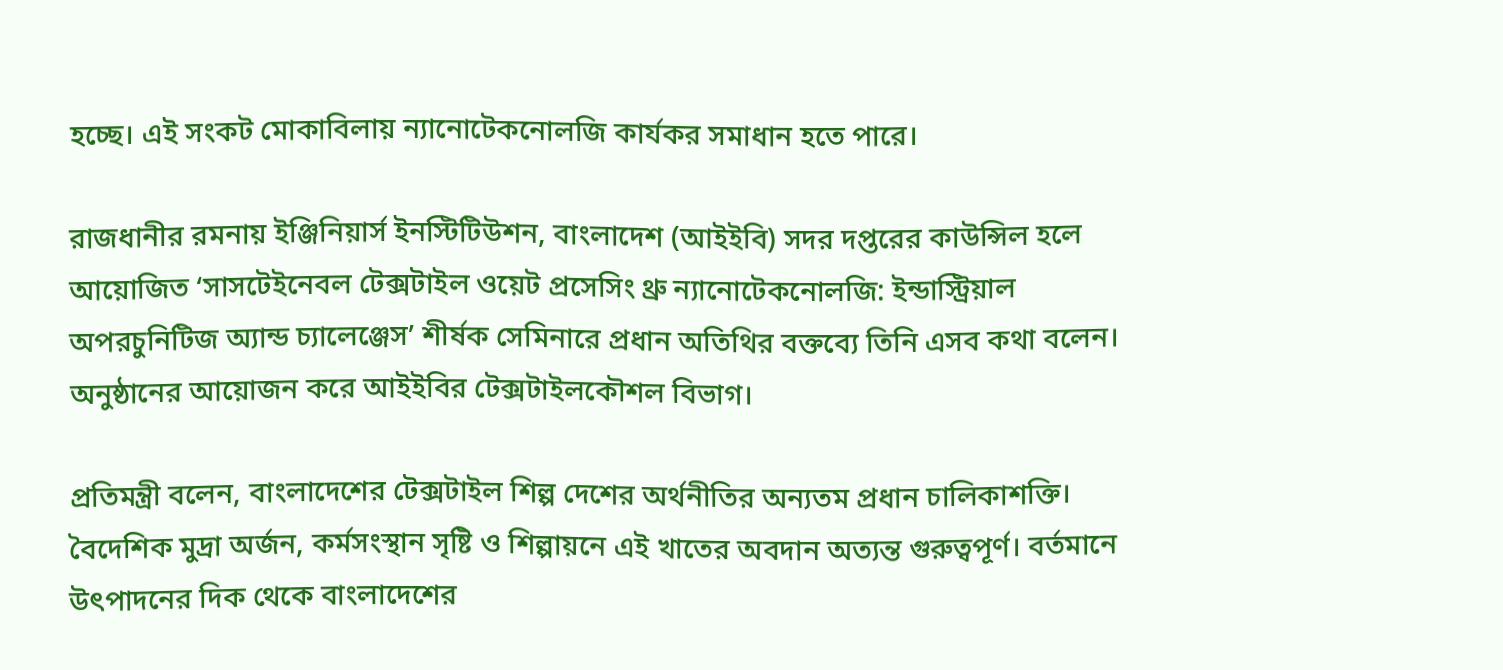হচ্ছে। এই সংকট মোকাবিলায় ন্যানোটেকনোলজি কার্যকর সমাধান হতে পারে।

রাজধানীর রমনায় ইঞ্জিনিয়ার্স ইনস্টিটিউশন, বাংলাদেশ (আইইবি) সদর দপ্তরের কাউন্সিল হলে আয়োজিত ‘সাসটেইনেবল টেক্সটাইল ওয়েট প্রসেসিং থ্রু ন্যানোটেকনোলজি: ইন্ডাস্ট্রিয়াল অপরচুনিটিজ অ্যান্ড চ্যালেঞ্জেস’ শীর্ষক সেমিনারে প্রধান অতিথির বক্তব্যে তিনি এসব কথা বলেন। অনুষ্ঠানের আয়োজন করে আইইবির টেক্সটাইলকৌশল বিভাগ।

প্রতিমন্ত্রী বলেন, বাংলাদেশের টেক্সটাইল শিল্প দেশের অর্থনীতির অন্যতম প্রধান চালিকাশক্তি। বৈদেশিক মুদ্রা অর্জন, কর্মসংস্থান সৃষ্টি ও শিল্পায়নে এই খাতের অবদান অত্যন্ত গুরুত্বপূর্ণ। বর্তমানে উৎপাদনের দিক থেকে বাংলাদেশের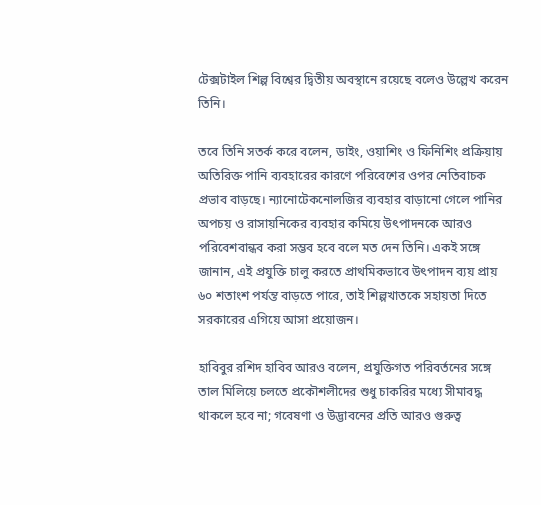টেক্সটাইল শিল্প বিশ্বের দ্বিতীয় অবস্থানে রয়েছে বলেও উল্লেখ করেন তিনি।

তবে তিনি সতর্ক করে বলেন, ডাইং, ওয়াশিং ও ফিনিশিং প্রক্রিয়ায় অতিরিক্ত পানি ব্যবহারের কারণে পরিবেশের ওপর নেতিবাচক প্রভাব বাড়ছে। ন্যানোটেকনোলজির ব্যবহার বাড়ানো গেলে পানির অপচয় ও রাসায়নিকের ব্যবহার কমিয়ে উৎপাদনকে আরও পরিবেশবান্ধব করা সম্ভব হবে বলে মত দেন তিনি। একই সঙ্গে জানান, এই প্রযুক্তি চালু করতে প্রাথমিকভাবে উৎপাদন ব্যয় প্রায় ৬০ শতাংশ পর্যন্ত বাড়তে পারে, তাই শিল্পখাতকে সহায়তা দিতে সরকারের এগিয়ে আসা প্রয়োজন।

হাবিবুর রশিদ হাবিব আরও বলেন, প্রযুক্তিগত পরিবর্তনের সঙ্গে তাল মিলিয়ে চলতে প্রকৌশলীদের শুধু চাকরির মধ্যে সীমাবদ্ধ থাকলে হবে না; গবেষণা ও উদ্ভাবনের প্রতি আরও গুরুত্ব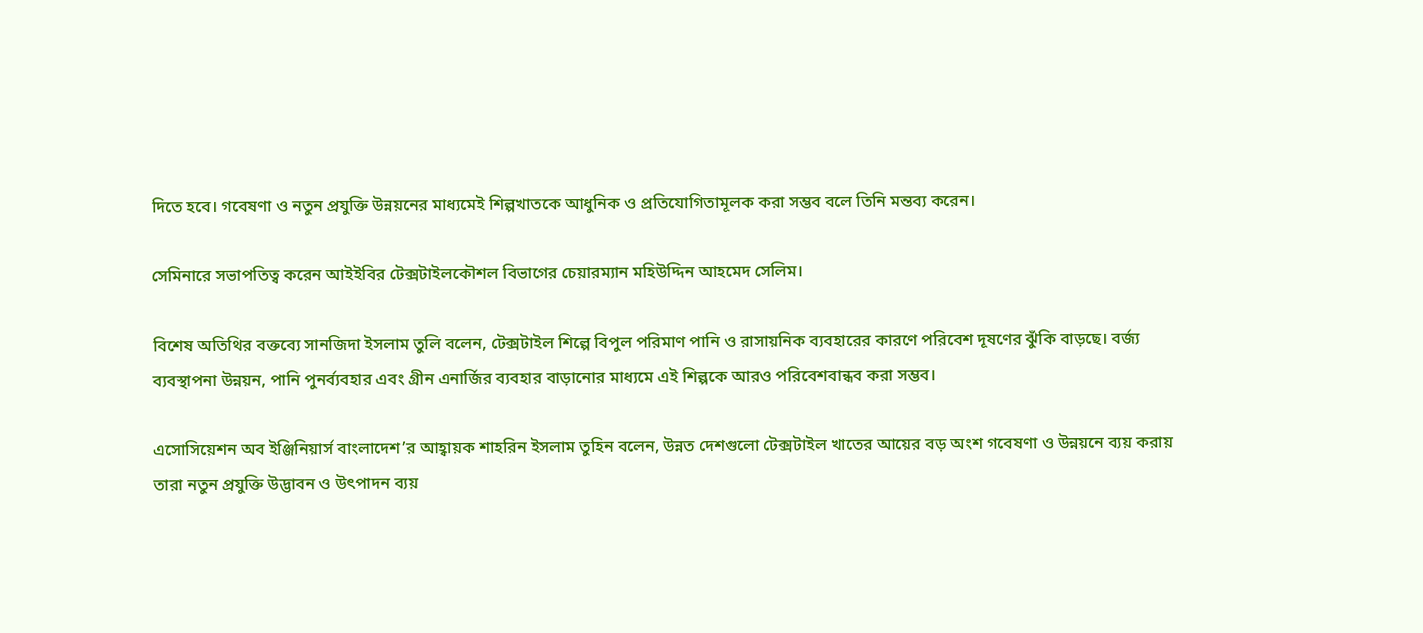দিতে হবে। গবেষণা ও নতুন প্রযুক্তি উন্নয়নের মাধ্যমেই শিল্পখাতকে আধুনিক ও প্রতিযোগিতামূলক করা সম্ভব বলে তিনি মন্তব্য করেন।

সেমিনারে সভাপতিত্ব করেন আইইবির টেক্সটাইলকৌশল বিভাগের চেয়ারম্যান মহিউদ্দিন আহমেদ সেলিম।

বিশেষ অতিথির বক্তব্যে সানজিদা ইসলাম তুলি বলেন, টেক্সটাইল শিল্পে বিপুল পরিমাণ পানি ও রাসায়নিক ব্যবহারের কারণে পরিবেশ দূষণের ঝুঁকি বাড়ছে। বর্জ্য ব্যবস্থাপনা উন্নয়ন, পানি পুনর্ব্যবহার এবং গ্রীন এনার্জির ব্যবহার বাড়ানোর মাধ্যমে এই শিল্পকে আরও পরিবেশবান্ধব করা সম্ভব।

এসোসিয়েশন অব ইঞ্জিনিয়ার্স বাংলাদেশ’র আহ্বায়ক শাহরিন ইসলাম তুহিন বলেন, উন্নত দেশগুলো টেক্সটাইল খাতের আয়ের বড় অংশ গবেষণা ও উন্নয়নে ব্যয় করায় তারা নতুন প্রযুক্তি উদ্ভাবন ও উৎপাদন ব্যয়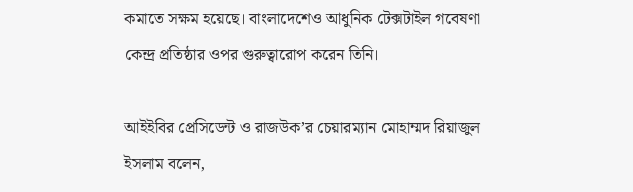কমাতে সক্ষম হয়েছে। বাংলাদেশেও আধুনিক টেক্সটাইল গবেষণা কেন্দ্র প্রতিষ্ঠার ওপর গুরুত্বারোপ করেন তিনি।

আইইবির প্রেসিডেন্ট ও রাজউক’র চেয়ারম্যান মোহাম্মদ রিয়াজুল ইসলাম বলেন,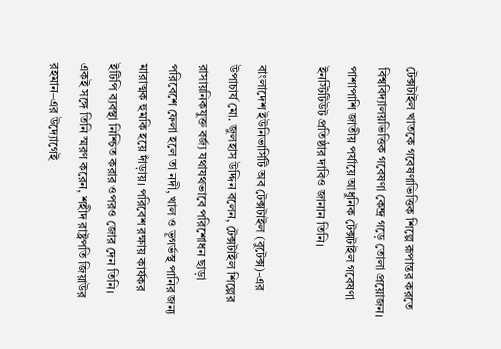টেক্সটাইল খাতকে গবেষণাভিত্তিক শিল্পে রূপান্তর করতে বিশ্ববিদ্যালয়ভিত্তিক গবেষণা কেন্দ্র গড়ে তোলা প্রয়োজন। পাশাপাশি জাতীয় পর্যায়ে আধুনিক টেক্সটাইল গবেষণা ইনস্টিটিউট প্রতিষ্ঠার দাবিও জানান তিনি।

বাংলাদেশ ইউনিভার্সিটি অব টেক্সটাইল (বুটেক্স)-এর উপাচার্য মো. জুলহাস উদ্দিন বলেন, টেক্সটাইল শিল্পের রাসায়নিকযুক্ত বর্জ্য যথাযথভাবে পরিশোধন ছাড়া পরিবেশে ফেলা হলে তা নদী, খাল ও ভূগর্ভস্থ পানির জন্য মারাত্মক হুমকি হয়ে দাঁড়ায়। পরিবেশ রক্ষায় কার্যকর ইটিপি ব্যবস্থা নিশ্চিত করার ওপরও জোর দেন তিনি। একই সঙ্গে তিনি স্মরণ করেন, শহীদ রাষ্ট্রপতি জিয়াউর রহমান–এর উদ্যোগেই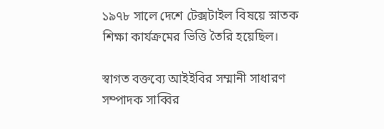১৯৭৮ সালে দেশে টেক্সটাইল বিষয়ে স্নাতক শিক্ষা কার্যক্রমের ভিত্তি তৈরি হয়েছিল।

স্বাগত বক্তব্যে আইইবির সম্মানী সাধারণ সম্পাদক সাব্বির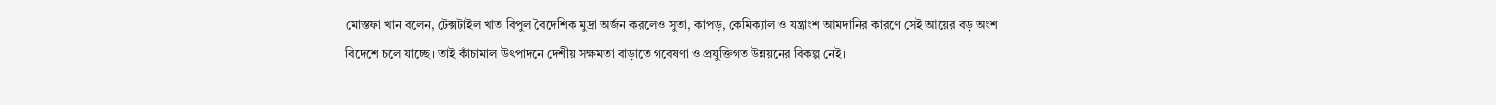মোস্তফা খান বলেন, টেক্সটাইল খাত বিপুল বৈদেশিক মুদ্রা অর্জন করলেও সুতা, কাপড়, কেমিক্যাল ও যন্ত্রাংশ আমদানির কারণে সেই আয়ের বড় অংশ বিদেশে চলে যাচ্ছে। তাই কাঁচামাল উৎপাদনে দেশীয় সক্ষমতা বাড়াতে গবেষণা ও প্রযুক্তিগত উন্নয়নের বিকল্প নেই।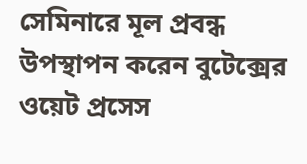সেমিনারে মূল প্রবন্ধ উপস্থাপন করেন বুটেক্সের ওয়েট প্রসেস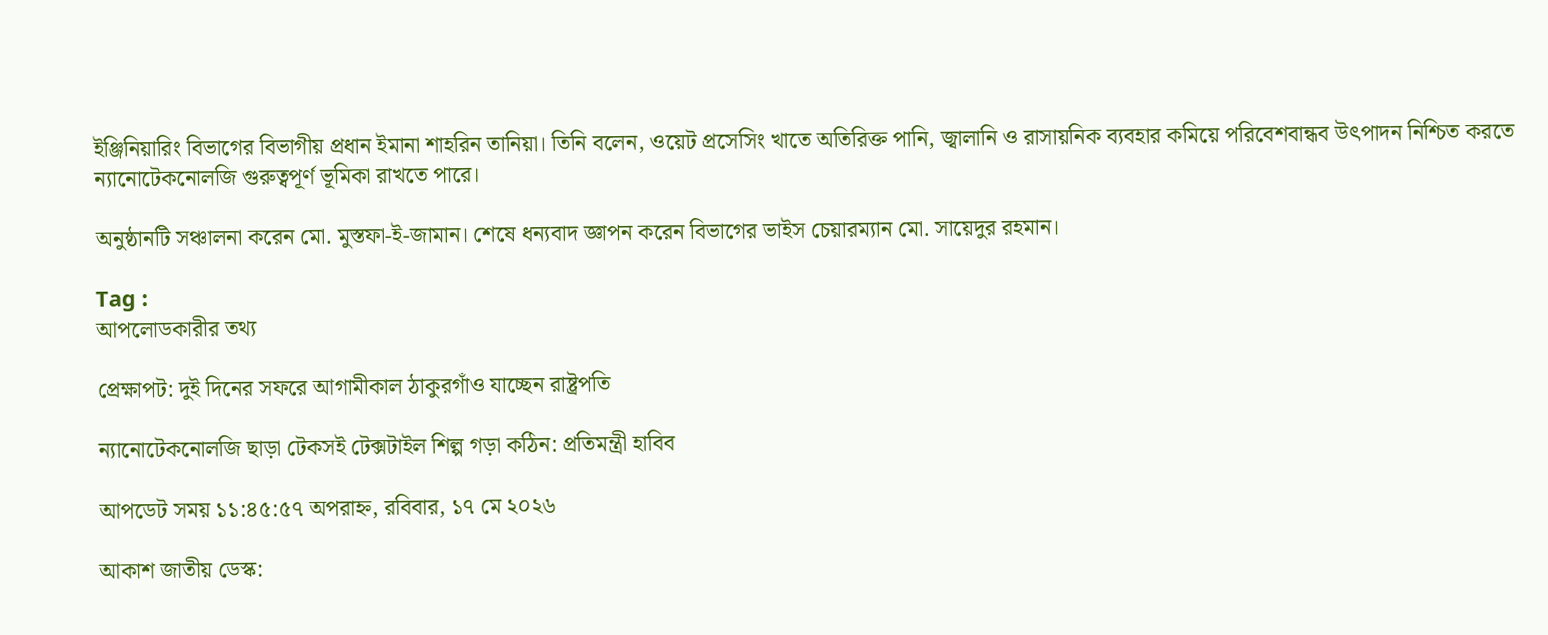ইঞ্জিনিয়ারিং বিভাগের বিভাগীয় প্রধান ইমানা শাহরিন তানিয়া। তিনি বলেন, ওয়েট প্রসেসিং খাতে অতিরিক্ত পানি, জ্বালানি ও রাসায়নিক ব্যবহার কমিয়ে পরিবেশবান্ধব উৎপাদন নিশ্চিত করতে ন্যানোটেকনোলজি গুরুত্বপূর্ণ ভূমিকা রাখতে পারে।

অনুষ্ঠানটি সঞ্চালনা করেন মো. মুস্তফা-ই-জামান। শেষে ধন্যবাদ জ্ঞাপন করেন বিভাগের ভাইস চেয়ারম্যান মো. সায়েদুর রহমান।

Tag :
আপলোডকারীর তথ্য

প্রেক্ষাপট: দুই দিনের সফরে আগামীকাল ঠাকুরগাঁও যাচ্ছেন রাষ্ট্রপতি

ন্যানোটেকনোলজি ছাড়া টেকসই টেক্সটাইল শিল্প গড়া কঠিন: প্রতিমন্ত্রী হাবিব

আপডেট সময় ১১:৪৫:৫৭ অপরাহ্ন, রবিবার, ১৭ মে ২০২৬

আকাশ জাতীয় ডেস্ক: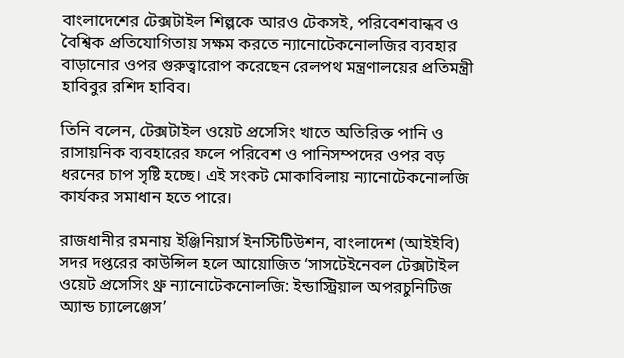বাংলাদেশের টেক্সটাইল শিল্পকে আরও টেকসই, পরিবেশবান্ধব ও বৈশ্বিক প্রতিযোগিতায় সক্ষম করতে ন্যানোটেকনোলজির ব্যবহার বাড়ানোর ওপর গুরুত্বারোপ করেছেন রেলপথ মন্ত্রণালয়ের প্রতিমন্ত্রী হাবিবুর রশিদ হাবিব।

তিনি বলেন, টেক্সটাইল ওয়েট প্রসেসিং খাতে অতিরিক্ত পানি ও রাসায়নিক ব্যবহারের ফলে পরিবেশ ও পানিসম্পদের ওপর বড় ধরনের চাপ সৃষ্টি হচ্ছে। এই সংকট মোকাবিলায় ন্যানোটেকনোলজি কার্যকর সমাধান হতে পারে।

রাজধানীর রমনায় ইঞ্জিনিয়ার্স ইনস্টিটিউশন, বাংলাদেশ (আইইবি) সদর দপ্তরের কাউন্সিল হলে আয়োজিত ‘সাসটেইনেবল টেক্সটাইল ওয়েট প্রসেসিং থ্রু ন্যানোটেকনোলজি: ইন্ডাস্ট্রিয়াল অপরচুনিটিজ অ্যান্ড চ্যালেঞ্জেস’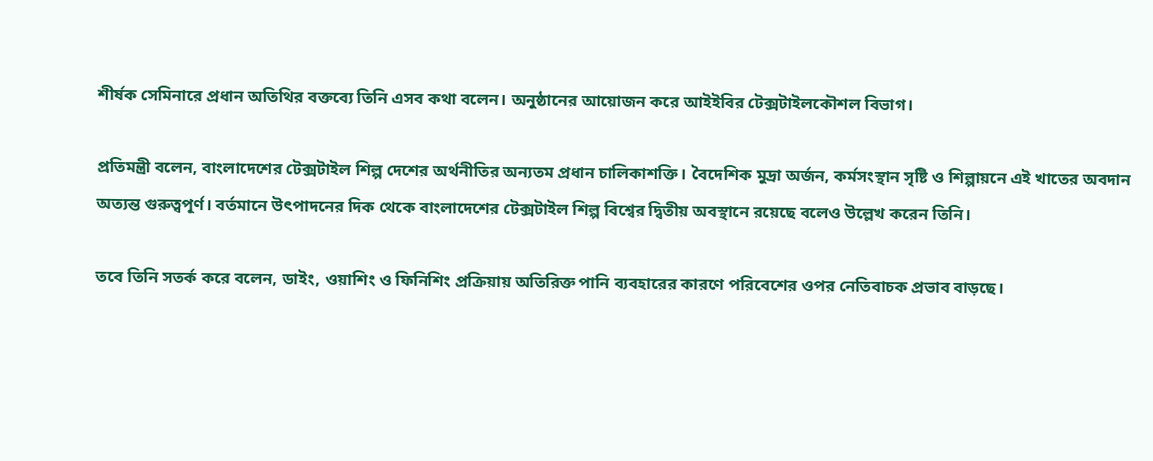শীর্ষক সেমিনারে প্রধান অতিথির বক্তব্যে তিনি এসব কথা বলেন। অনুষ্ঠানের আয়োজন করে আইইবির টেক্সটাইলকৌশল বিভাগ।

প্রতিমন্ত্রী বলেন, বাংলাদেশের টেক্সটাইল শিল্প দেশের অর্থনীতির অন্যতম প্রধান চালিকাশক্তি। বৈদেশিক মুদ্রা অর্জন, কর্মসংস্থান সৃষ্টি ও শিল্পায়নে এই খাতের অবদান অত্যন্ত গুরুত্বপূর্ণ। বর্তমানে উৎপাদনের দিক থেকে বাংলাদেশের টেক্সটাইল শিল্প বিশ্বের দ্বিতীয় অবস্থানে রয়েছে বলেও উল্লেখ করেন তিনি।

তবে তিনি সতর্ক করে বলেন, ডাইং, ওয়াশিং ও ফিনিশিং প্রক্রিয়ায় অতিরিক্ত পানি ব্যবহারের কারণে পরিবেশের ওপর নেতিবাচক প্রভাব বাড়ছে।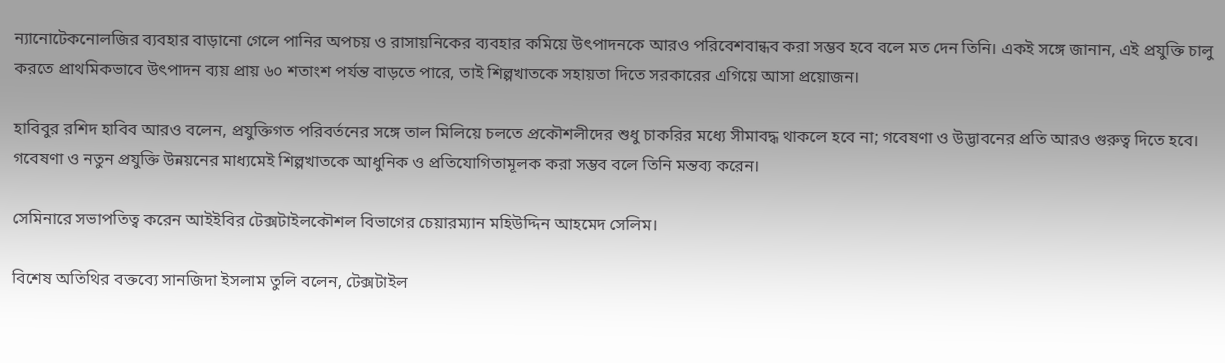ন্যানোটেকনোলজির ব্যবহার বাড়ানো গেলে পানির অপচয় ও রাসায়নিকের ব্যবহার কমিয়ে উৎপাদনকে আরও পরিবেশবান্ধব করা সম্ভব হবে বলে মত দেন তিনি। একই সঙ্গে জানান, এই প্রযুক্তি চালু করতে প্রাথমিকভাবে উৎপাদন ব্যয় প্রায় ৬০ শতাংশ পর্যন্ত বাড়তে পারে, তাই শিল্পখাতকে সহায়তা দিতে সরকারের এগিয়ে আসা প্রয়োজন।

হাবিবুর রশিদ হাবিব আরও বলেন, প্রযুক্তিগত পরিবর্তনের সঙ্গে তাল মিলিয়ে চলতে প্রকৌশলীদের শুধু চাকরির মধ্যে সীমাবদ্ধ থাকলে হবে না; গবেষণা ও উদ্ভাবনের প্রতি আরও গুরুত্ব দিতে হবে। গবেষণা ও নতুন প্রযুক্তি উন্নয়নের মাধ্যমেই শিল্পখাতকে আধুনিক ও প্রতিযোগিতামূলক করা সম্ভব বলে তিনি মন্তব্য করেন।

সেমিনারে সভাপতিত্ব করেন আইইবির টেক্সটাইলকৌশল বিভাগের চেয়ারম্যান মহিউদ্দিন আহমেদ সেলিম।

বিশেষ অতিথির বক্তব্যে সানজিদা ইসলাম তুলি বলেন, টেক্সটাইল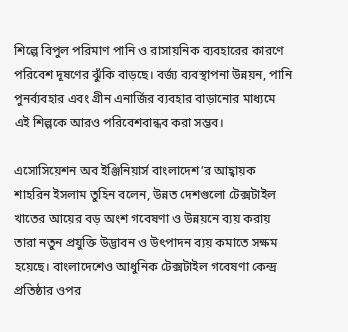শিল্পে বিপুল পরিমাণ পানি ও রাসায়নিক ব্যবহারের কারণে পরিবেশ দূষণের ঝুঁকি বাড়ছে। বর্জ্য ব্যবস্থাপনা উন্নয়ন, পানি পুনর্ব্যবহার এবং গ্রীন এনার্জির ব্যবহার বাড়ানোর মাধ্যমে এই শিল্পকে আরও পরিবেশবান্ধব করা সম্ভব।

এসোসিয়েশন অব ইঞ্জিনিয়ার্স বাংলাদেশ’র আহ্বায়ক শাহরিন ইসলাম তুহিন বলেন, উন্নত দেশগুলো টেক্সটাইল খাতের আয়ের বড় অংশ গবেষণা ও উন্নয়নে ব্যয় করায় তারা নতুন প্রযুক্তি উদ্ভাবন ও উৎপাদন ব্যয় কমাতে সক্ষম হয়েছে। বাংলাদেশেও আধুনিক টেক্সটাইল গবেষণা কেন্দ্র প্রতিষ্ঠার ওপর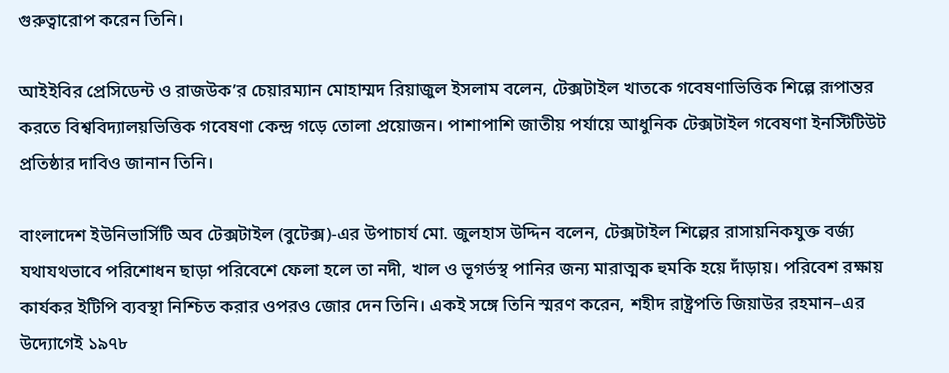গুরুত্বারোপ করেন তিনি।

আইইবির প্রেসিডেন্ট ও রাজউক’র চেয়ারম্যান মোহাম্মদ রিয়াজুল ইসলাম বলেন, টেক্সটাইল খাতকে গবেষণাভিত্তিক শিল্পে রূপান্তর করতে বিশ্ববিদ্যালয়ভিত্তিক গবেষণা কেন্দ্র গড়ে তোলা প্রয়োজন। পাশাপাশি জাতীয় পর্যায়ে আধুনিক টেক্সটাইল গবেষণা ইনস্টিটিউট প্রতিষ্ঠার দাবিও জানান তিনি।

বাংলাদেশ ইউনিভার্সিটি অব টেক্সটাইল (বুটেক্স)-এর উপাচার্য মো. জুলহাস উদ্দিন বলেন, টেক্সটাইল শিল্পের রাসায়নিকযুক্ত বর্জ্য যথাযথভাবে পরিশোধন ছাড়া পরিবেশে ফেলা হলে তা নদী, খাল ও ভূগর্ভস্থ পানির জন্য মারাত্মক হুমকি হয়ে দাঁড়ায়। পরিবেশ রক্ষায় কার্যকর ইটিপি ব্যবস্থা নিশ্চিত করার ওপরও জোর দেন তিনি। একই সঙ্গে তিনি স্মরণ করেন, শহীদ রাষ্ট্রপতি জিয়াউর রহমান–এর উদ্যোগেই ১৯৭৮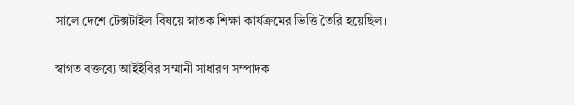সালে দেশে টেক্সটাইল বিষয়ে স্নাতক শিক্ষা কার্যক্রমের ভিত্তি তৈরি হয়েছিল।

স্বাগত বক্তব্যে আইইবির সম্মানী সাধারণ সম্পাদক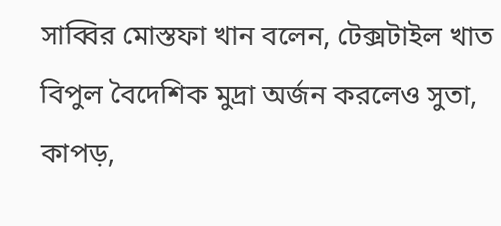সাব্বির মোস্তফা খান বলেন, টেক্সটাইল খাত বিপুল বৈদেশিক মুদ্রা অর্জন করলেও সুতা, কাপড়,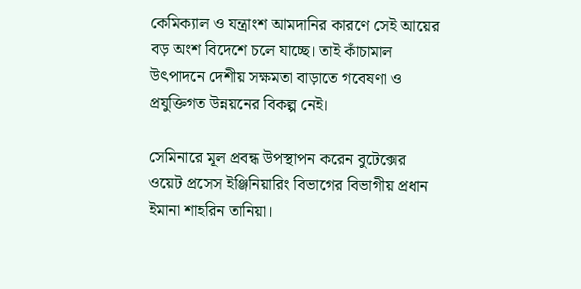কেমিক্যাল ও যন্ত্রাংশ আমদানির কারণে সেই আয়ের বড় অংশ বিদেশে চলে যাচ্ছে। তাই কাঁচামাল উৎপাদনে দেশীয় সক্ষমতা বাড়াতে গবেষণা ও প্রযুক্তিগত উন্নয়নের বিকল্প নেই।

সেমিনারে মূল প্রবন্ধ উপস্থাপন করেন বুটেক্সের ওয়েট প্রসেস ইঞ্জিনিয়ারিং বিভাগের বিভাগীয় প্রধান ইমানা শাহরিন তানিয়া।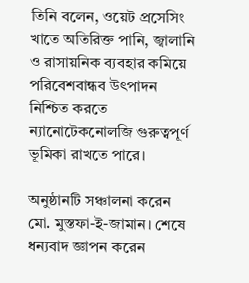তিনি বলেন, ওয়েট প্রসেসিং খাতে অতিরিক্ত পানি, জ্বালানি ও রাসায়নিক ব্যবহার কমিয়ে পরিবেশবান্ধব উৎপাদন নিশ্চিত করতে ন্যানোটেকনোলজি গুরুত্বপূর্ণ ভূমিকা রাখতে পারে।

অনুষ্ঠানটি সঞ্চালনা করেন মো. মুস্তফা-ই-জামান। শেষে ধন্যবাদ জ্ঞাপন করেন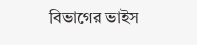বিভাগের ভাইস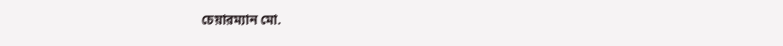চেয়ারম্যান মো.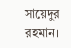সায়েদুর রহমান।